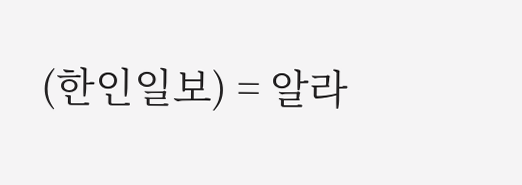(한인일보) = 알라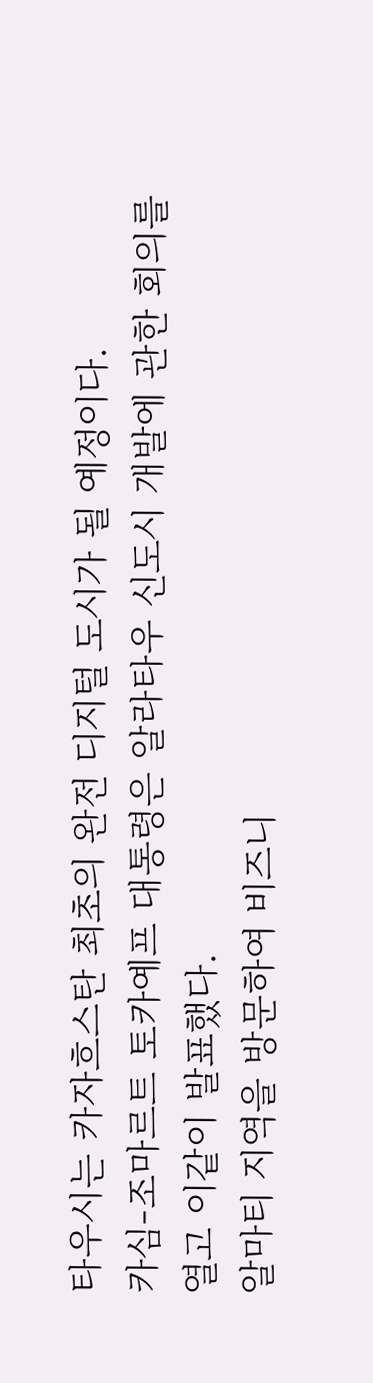타우시는 카자흐스탄 최초의 완전 디지털 도시가 될 예정이다.
카심-조마르트 토카예프 대통령은 알라타우 신도시 개발에 관한 회의를 열고 이같이 발표했다.
알마티 지역을 방문하여 비즈니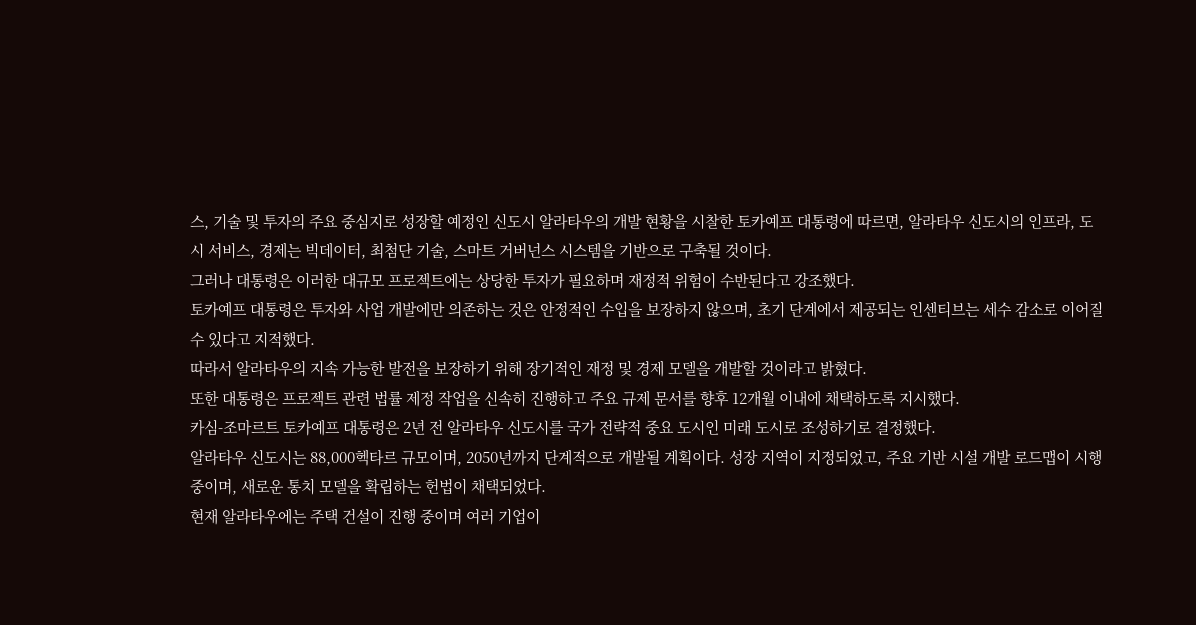스, 기술 및 투자의 주요 중심지로 성장할 예정인 신도시 알라타우의 개발 현황을 시찰한 토카예프 대통령에 따르면, 알라타우 신도시의 인프라, 도시 서비스, 경제는 빅데이터, 최첨단 기술, 스마트 거버넌스 시스템을 기반으로 구축될 것이다.
그러나 대통령은 이러한 대규모 프로젝트에는 상당한 투자가 필요하며 재정적 위험이 수반된다고 강조했다.
토카예프 대통령은 투자와 사업 개발에만 의존하는 것은 안정적인 수입을 보장하지 않으며, 초기 단계에서 제공되는 인센티브는 세수 감소로 이어질 수 있다고 지적했다.
따라서 알라타우의 지속 가능한 발전을 보장하기 위해 장기적인 재정 및 경제 모델을 개발할 것이라고 밝혔다.
또한 대통령은 프로젝트 관련 법률 제정 작업을 신속히 진행하고 주요 규제 문서를 향후 12개월 이내에 채택하도록 지시했다.
카심-조마르트 토카예프 대통령은 2년 전 알라타우 신도시를 국가 전략적 중요 도시인 미래 도시로 조성하기로 결정했다.
알라타우 신도시는 88,000헥타르 규모이며, 2050년까지 단계적으로 개발될 계획이다. 성장 지역이 지정되었고, 주요 기반 시설 개발 로드맵이 시행 중이며, 새로운 통치 모델을 확립하는 헌법이 채택되었다.
현재 알라타우에는 주택 건설이 진행 중이며 여러 기업이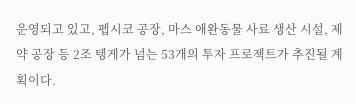운영되고 있고, 펩시코 공장, 마스 애완동물 사료 생산 시설, 제약 공장 등 2조 텡게가 넘는 53개의 투자 프로젝트가 추진될 계획이다.